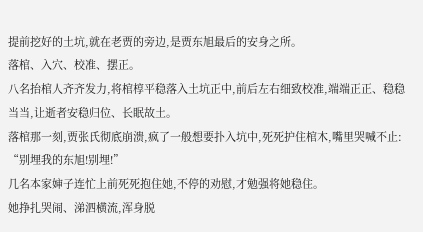提前挖好的土坑,就在老贾的旁边,是贾东旭最后的安身之所。
落棺、入穴、校准、摆正。
八名抬棺人齐齐发力,将棺椁平稳落入土坑正中,前后左右细致校准,端端正正、稳稳当当,让逝者安稳归位、长眠故土。
落棺那一刻,贾张氏彻底崩溃,疯了一般想要扑入坑中,死死护住棺木,嘴里哭喊不止:
“别埋我的东旭!别埋!”
几名本家婶子连忙上前死死抱住她,不停的劝慰,才勉强将她稳住。
她挣扎哭闹、涕泗横流,浑身脱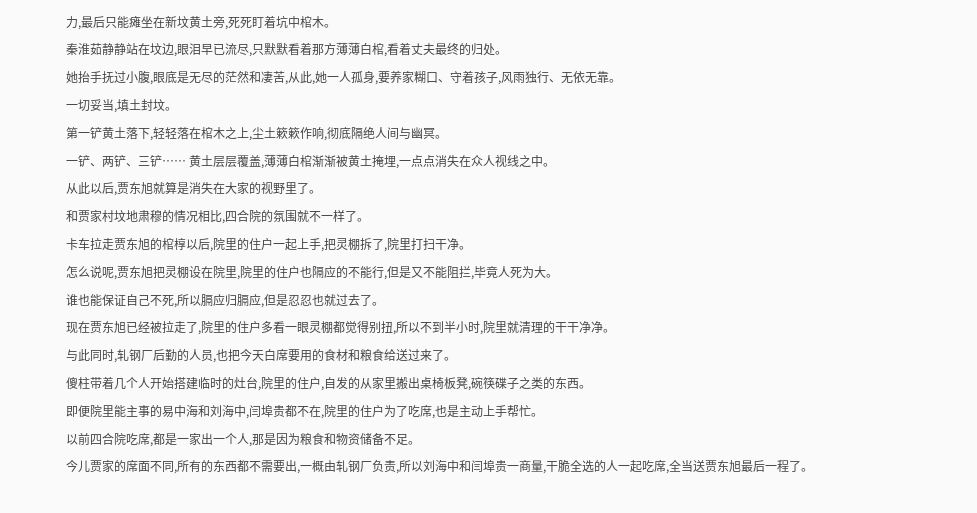力,最后只能瘫坐在新坟黄土旁,死死盯着坑中棺木。
秦淮茹静静站在坟边,眼泪早已流尽,只默默看着那方薄薄白棺,看着丈夫最终的归处。
她抬手抚过小腹,眼底是无尽的茫然和凄苦,从此,她一人孤身,要养家糊口、守着孩子,风雨独行、无依无靠。
一切妥当,填土封坟。
第一铲黄土落下,轻轻落在棺木之上,尘土簌簌作响,彻底隔绝人间与幽冥。
一铲、两铲、三铲…… 黄土层层覆盖,薄薄白棺渐渐被黄土掩埋,一点点消失在众人视线之中。
从此以后,贾东旭就算是消失在大家的视野里了。
和贾家村坟地肃穆的情况相比,四合院的氛围就不一样了。
卡车拉走贾东旭的棺椁以后,院里的住户一起上手,把灵棚拆了,院里打扫干净。
怎么说呢,贾东旭把灵棚设在院里,院里的住户也隔应的不能行,但是又不能阻拦,毕竟人死为大。
谁也能保证自己不死,所以膈应归膈应,但是忍忍也就过去了。
现在贾东旭已经被拉走了,院里的住户多看一眼灵棚都觉得别扭,所以不到半小时,院里就清理的干干净净。
与此同时,轧钢厂后勤的人员,也把今天白席要用的食材和粮食给送过来了。
傻柱带着几个人开始搭建临时的灶台,院里的住户,自发的从家里搬出桌椅板凳,碗筷碟子之类的东西。
即便院里能主事的易中海和刘海中,闫埠贵都不在,院里的住户为了吃席,也是主动上手帮忙。
以前四合院吃席,都是一家出一个人,那是因为粮食和物资储备不足。
今儿贾家的席面不同,所有的东西都不需要出,一概由轧钢厂负责,所以刘海中和闫埠贵一商量,干脆全选的人一起吃席,全当送贾东旭最后一程了。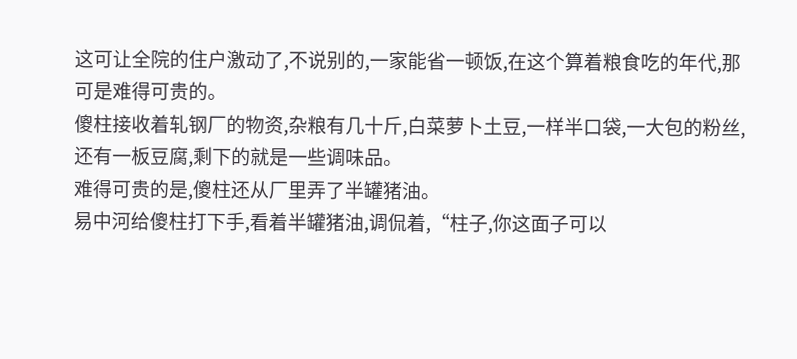这可让全院的住户激动了,不说别的,一家能省一顿饭,在这个算着粮食吃的年代,那可是难得可贵的。
傻柱接收着轧钢厂的物资,杂粮有几十斤,白菜萝卜土豆,一样半口袋,一大包的粉丝,还有一板豆腐,剩下的就是一些调味品。
难得可贵的是,傻柱还从厂里弄了半罐猪油。
易中河给傻柱打下手,看着半罐猪油,调侃着,“柱子,你这面子可以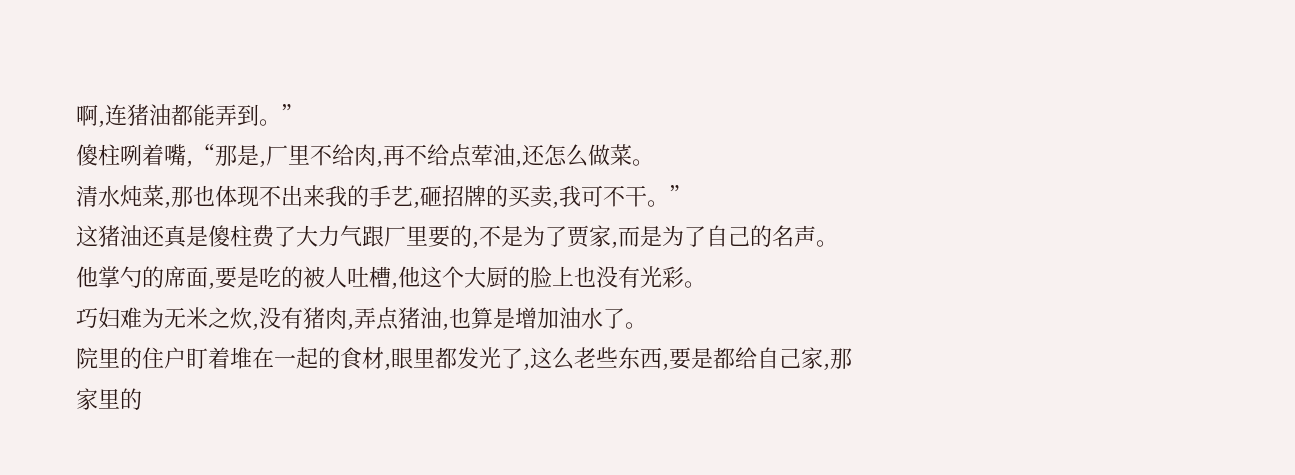啊,连猪油都能弄到。”
傻柱咧着嘴,“那是,厂里不给肉,再不给点荤油,还怎么做菜。
清水炖菜,那也体现不出来我的手艺,砸招牌的买卖,我可不干。”
这猪油还真是傻柱费了大力气跟厂里要的,不是为了贾家,而是为了自己的名声。
他掌勺的席面,要是吃的被人吐槽,他这个大厨的脸上也没有光彩。
巧妇难为无米之炊,没有猪肉,弄点猪油,也算是增加油水了。
院里的住户盯着堆在一起的食材,眼里都发光了,这么老些东西,要是都给自己家,那家里的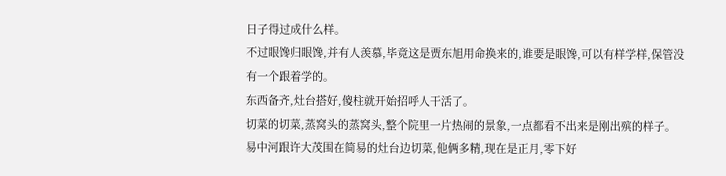日子得过成什么样。
不过眼馋归眼馋,并有人羡慕,毕竟这是贾东旭用命换来的,谁要是眼馋,可以有样学样,保管没有一个跟着学的。
东西备齐,灶台搭好,傻柱就开始招呼人干活了。
切菜的切菜,蒸窝头的蒸窝头,整个院里一片热闹的景象,一点都看不出来是刚出殡的样子。
易中河跟许大茂围在简易的灶台边切菜,他俩多精,现在是正月,零下好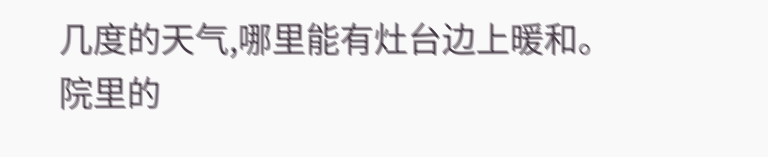几度的天气,哪里能有灶台边上暖和。
院里的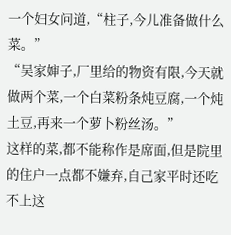一个妇女问道,“柱子,今儿准备做什么菜。”
“吴家婶子,厂里给的物资有限,今天就做两个菜,一个白菜粉条炖豆腐,一个炖土豆,再来一个萝卜粉丝汤。”
这样的菜,都不能称作是席面,但是院里的住户一点都不嫌弃,自己家平时还吃不上这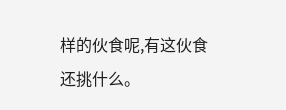样的伙食呢,有这伙食还挑什么。